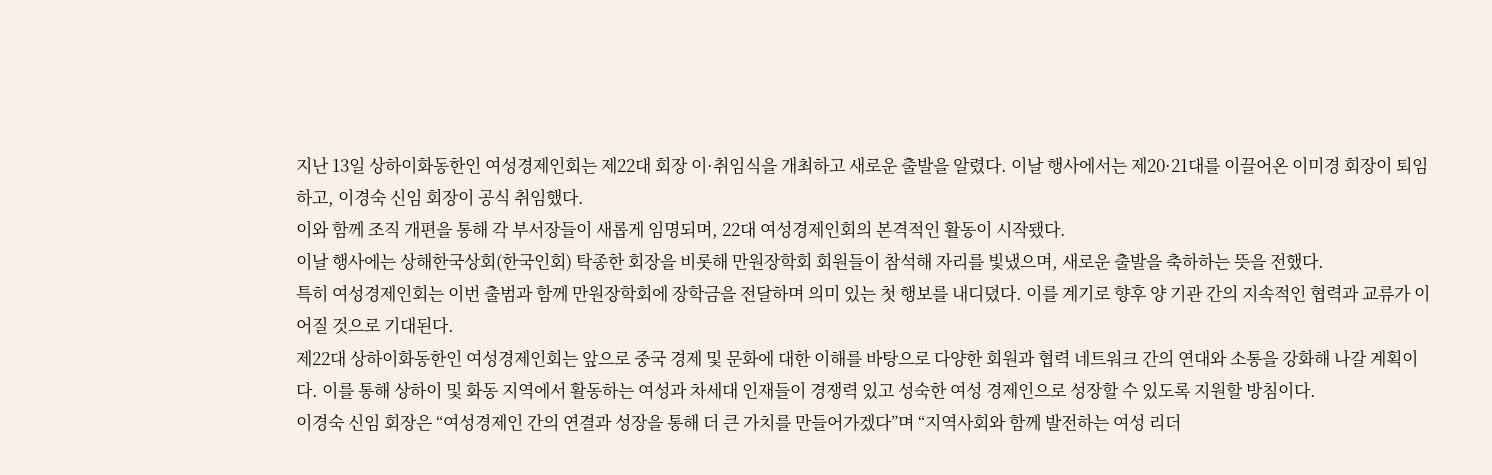지난 13일 상하이화동한인 여성경제인회는 제22대 회장 이·취임식을 개최하고 새로운 출발을 알렸다. 이날 행사에서는 제20·21대를 이끌어온 이미경 회장이 퇴임하고, 이경숙 신임 회장이 공식 취임했다.
이와 함께 조직 개편을 통해 각 부서장들이 새롭게 임명되며, 22대 여성경제인회의 본격적인 활동이 시작됐다.
이날 행사에는 상해한국상회(한국인회) 탁종한 회장을 비롯해 만원장학회 회원들이 참석해 자리를 빛냈으며, 새로운 출발을 축하하는 뜻을 전했다.
특히 여성경제인회는 이번 출범과 함께 만원장학회에 장학금을 전달하며 의미 있는 첫 행보를 내디뎠다. 이를 계기로 향후 양 기관 간의 지속적인 협력과 교류가 이어질 것으로 기대된다.
제22대 상하이화동한인 여성경제인회는 앞으로 중국 경제 및 문화에 대한 이해를 바탕으로 다양한 회원과 협력 네트워크 간의 연대와 소통을 강화해 나갈 계획이다. 이를 통해 상하이 및 화동 지역에서 활동하는 여성과 차세대 인재들이 경쟁력 있고 성숙한 여성 경제인으로 성장할 수 있도록 지원할 방침이다.
이경숙 신임 회장은 “여성경제인 간의 연결과 성장을 통해 더 큰 가치를 만들어가겠다”며 “지역사회와 함께 발전하는 여성 리더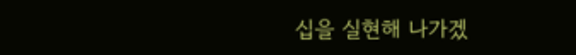십을 실현해 나가겠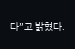다”고 밝혔다.